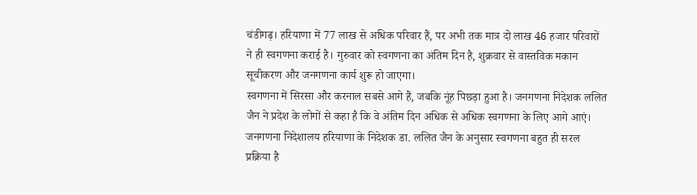चंडीगढ़। हरियाणा में 77 लाख से अधिक परिवार हैं, पर अभी तक मात्र दो लाख 46 हजार परिवारों ने ही स्वगणना कराई है। गुरुवार को स्वगणना का अंतिम दिन है, शुक्रवार से वास्तविक मकान सूचीकरण और जनगणना कार्य शुरू हो जाएगा।
स्वगणना में सिरसा और करनाल सबसे आगे हैं, जबकि नूंह पिछड़ा हुआ है। जनगणना निदेशक ललित जैन ने प्रदेश के लोगों से कहा है कि वे अंतिम दिन अधिक से अधिक स्वगणना के लिए आगे आएं।
जनगणना निदेशालय हरियाणा के निदेशक डा. ललित जैन के अनुसार स्वगणना बहुत ही सरल प्रक्रिया है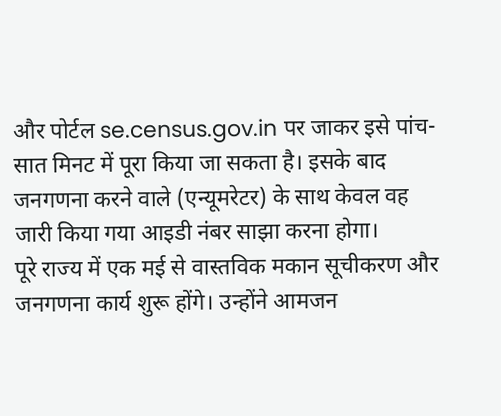और पोर्टल se.census.gov.in पर जाकर इसे पांच-सात मिनट में पूरा किया जा सकता है। इसके बाद जनगणना करने वाले (एन्यूमरेटर) के साथ केवल वह जारी किया गया आइडी नंबर साझा करना होगा।
पूरे राज्य में एक मई से वास्तविक मकान सूचीकरण और जनगणना कार्य शुरू होंगे। उन्होंने आमजन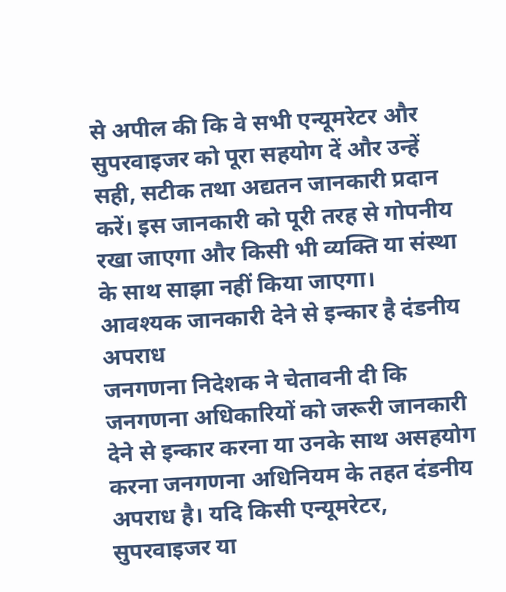से अपील की कि वे सभी एन्यूमरेटर और सुपरवाइजर को पूरा सहयोग दें और उन्हें सही, सटीक तथा अद्यतन जानकारी प्रदान करें। इस जानकारी को पूरी तरह से गोपनीय रखा जाएगा और किसी भी व्यक्ति या संस्था के साथ साझा नहीं किया जाएगा।
आवश्यक जानकारी देने से इन्कार है दंडनीय अपराध
जनगणना निदेशक ने चेतावनी दी कि जनगणना अधिकारियों को जरूरी जानकारी देने से इन्कार करना या उनके साथ असहयोग करना जनगणना अधिनियम के तहत दंडनीय अपराध है। यदि किसी एन्यूमरेटर, सुपरवाइजर या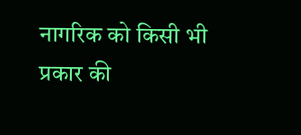नागरिक को किसी भी प्रकार की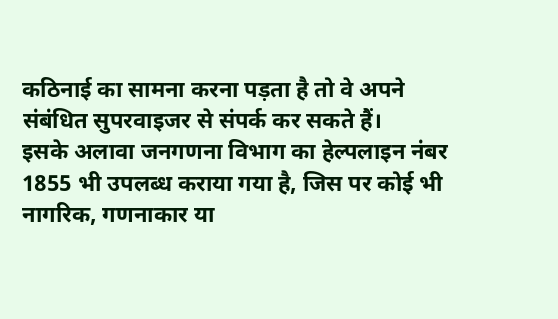कठिनाई का सामना करना पड़ता है तो वे अपने संबंधित सुपरवाइजर से संपर्क कर सकते हैं।
इसके अलावा जनगणना विभाग का हेल्पलाइन नंबर 1855 भी उपलब्ध कराया गया है, जिस पर कोई भी नागरिक, गणनाकार या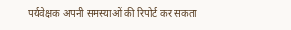पर्यवेक्षक अपनी समस्याओं की रिपोर्ट कर सकता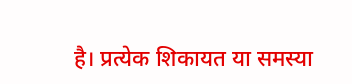है। प्रत्येक शिकायत या समस्या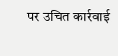पर उचित कार्रवाई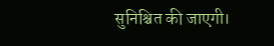सुनिश्चित की जाएगी।